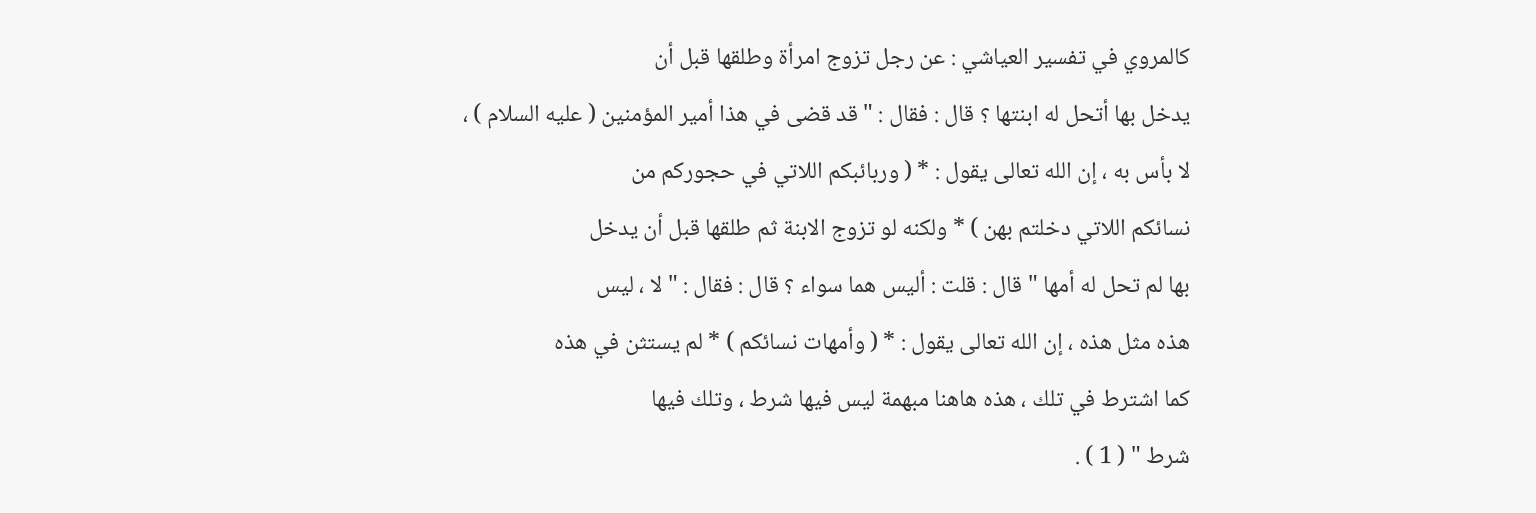كالمروي في تفسير العياشي : عن رجل تزوج امرأة وطلقها قبل أن
يدخل بها أتحل له ابنتها ؟ قال : فقال : " قد قضى في هذا أمير المؤمنين ( عليه السلام ) ،
لا بأس به ، إن الله تعالى يقول : * ( وربائبكم اللاتي في حجوركم من
نسائكم اللاتي دخلتم بهن ) * ولكنه لو تزوج الابنة ثم طلقها قبل أن يدخل
بها لم تحل له أمها " قال : قلت : أليس هما سواء ؟ قال : فقال : " لا ، ليس
هذه مثل هذه ، إن الله تعالى يقول : * ( وأمهات نسائكم ) * لم يستثن في هذه
كما اشترط في تلك ، هذه هاهنا مبهمة ليس فيها شرط ، وتلك فيها
شرط " ( 1 ) .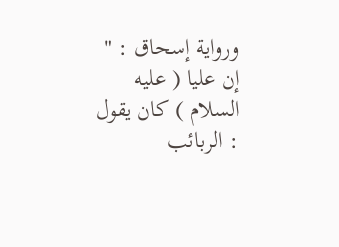ورواية إسحاق : " إن عليا ( عليه السلام ) كان يقول : الربائب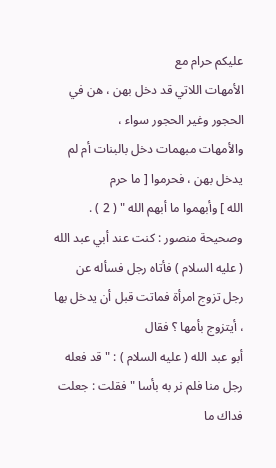عليكم حرام مع
الأمهات اللاتي قد دخل بهن ، هن في الحجور وغير الحجور سواء ،
والأمهات مبهمات دخل بالبنات أم لم يدخل بهن ، فحرموا [ ما حرم
الله ] وأبهموا ما أبهم الله " ( 2 ) .
وصحيحة منصور : كنت عند أبي عبد الله ( عليه السلام ) فأتاه رجل فسأله عن
رجل تزوج امرأة فماتت قبل أن يدخل بها ، أيتزوج بأمها ؟ فقال
أبو عبد الله ( عليه السلام ) : " قد فعله رجل منا فلم نر به بأسا " فقلت : جعلت فداك ما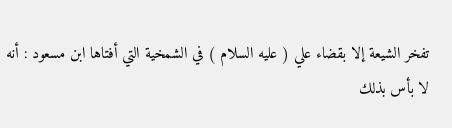تفخر الشيعة إلا بقضاء علي ( عليه السلام ) في الشمخية التي أفتاها ابن مسعود : أنه
لا بأس بذلك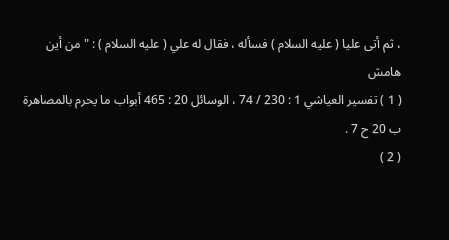، ثم أتى عليا ( عليه السلام ) فسأله ، فقال له علي ( عليه السلام ) : " من أين
هامش
( 1 ) تفسير العياشي 1 : 230 / 74 ، الوسائل 20 : 465 أبواب ما يحرم بالمصاهرة
ب 20 ح 7 .
( 2 )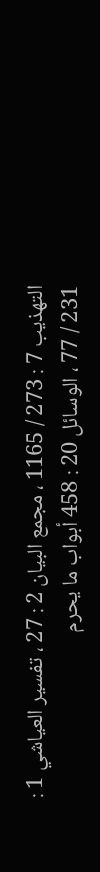التهذيب 7 : 273 / 1165 ، مجمع البيان 2 : 27 ، تفسير العياشي 1 :
231 / 77 ، الوسائل 20 : 458 أبواب ما يحرم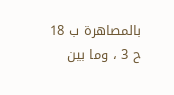بالمصاهرة ب 18 ح 3 ، وما بين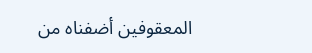المعقوفين أضفناه من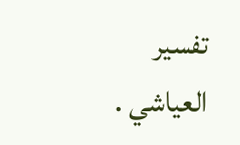تفسير العياشي .